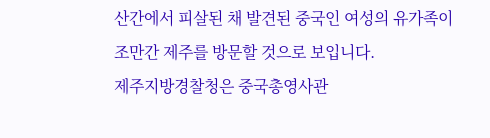산간에서 피살된 채 발견된 중국인 여성의 유가족이
조만간 제주를 방문할 것으로 보입니다.
제주지방경찰청은 중국총영사관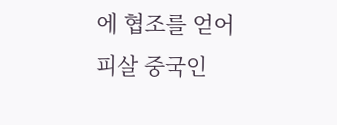에 협조를 얻어
피살 중국인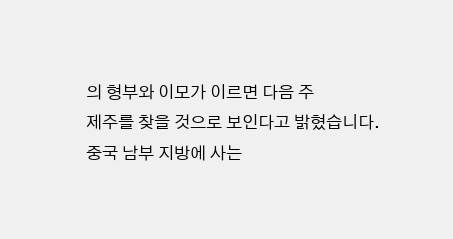의 형부와 이모가 이르면 다음 주
제주를 찾을 것으로 보인다고 밝혔습니다.
중국 남부 지방에 사는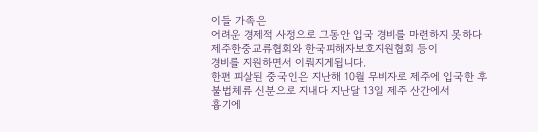이들 가족은
어려운 경제적 사정으로 그동안 입국 경비를 마련하지 못하다
제주한중교류협회와 한국피해자보호지원협회 등이
경비를 지원하면서 이뤄지게됩니다.
한편 피살된 중국인은 지난해 10월 무비자로 제주에 입국한 후
불법체류 신분으로 지내다 지난달 13일 제주 산간에서
흉기에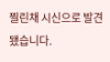찔린채 시신으로 발견됐습니다.